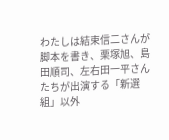わたしは結束信二さんが脚本を書き、栗塚旭、島田順司、左右田一平さんたちが出演する「新選組」以外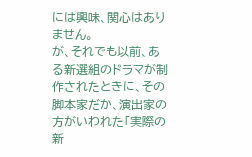には興味、関心はありません。
が、それでも以前、ある新選組のドラマが制作されたときに、その脚本家だか、演出家の方がいわれた「実際の新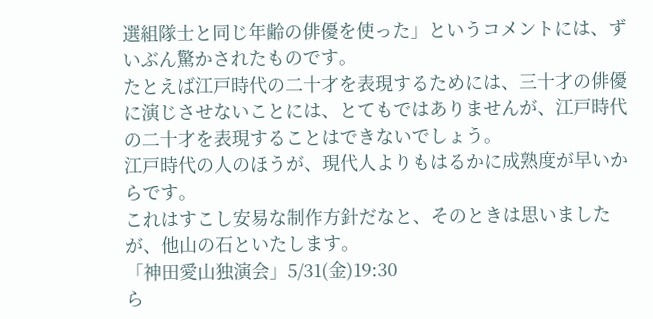選組隊士と同じ年齢の俳優を使った」というコメントには、ずいぶん驚かされたものです。
たとえば江戸時代の二十才を表現するためには、三十才の俳優に演じさせないことには、とてもではありませんが、江戸時代の二十才を表現することはできないでしょう。
江戸時代の人のほうが、現代人よりもはるかに成熟度が早いからです。
これはすこし安易な制作方針だなと、そのときは思いましたが、他山の石といたします。
「神田愛山独演会」5/31(金)19:30
ら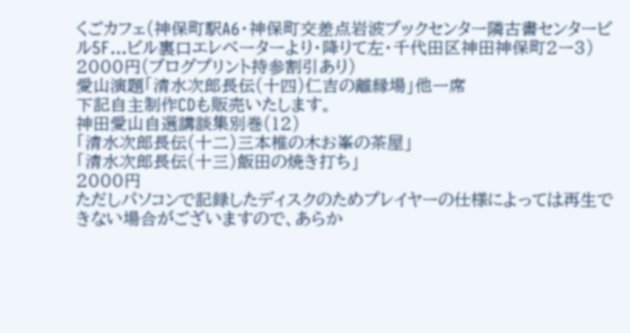くごカフェ(神保町駅A6・神保町交差点岩波ブックセンター隣古書センタービル5F…ビル裏口エレベーターより・降りて左・千代田区神田神保町2ー3)
2000円(ブログプリント持参割引あり)
愛山演題「清水次郎長伝(十四)仁吉の離縁場」他一席
下記自主制作CDも販売いたします。
神田愛山自選講談集別巻(12)
「清水次郎長伝(十二)三本椎の木お峯の茶屋」
「清水次郎長伝(十三)飯田の焼き打ち」
2000円
ただしパソコンで記録したディスクのためプレイヤーの仕様によっては再生できない場合がございますので、あらか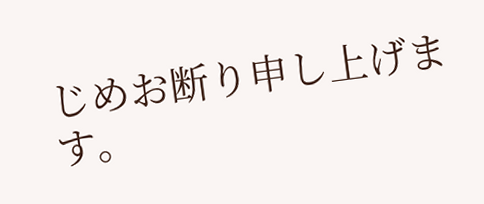じめお断り申し上げます。